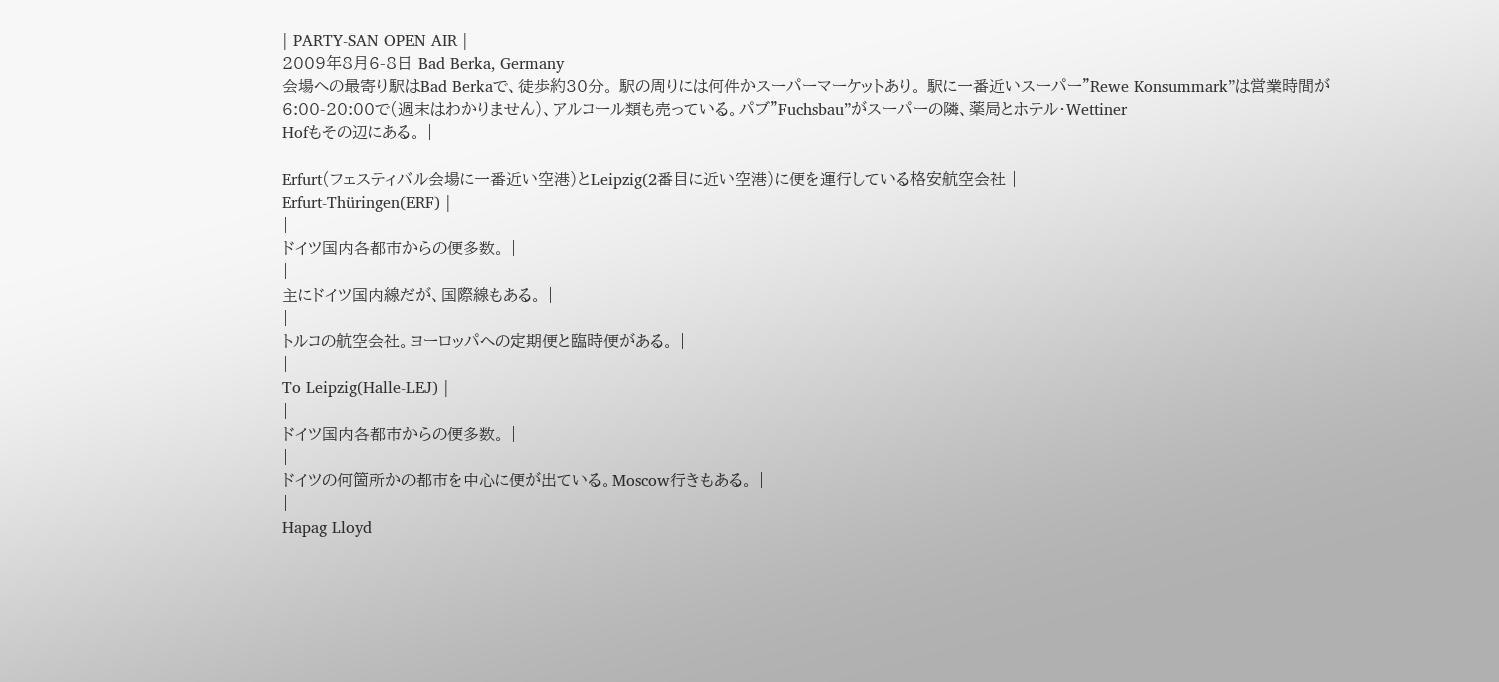| PARTY-SAN OPEN AIR |
2009年8月6-8日 Bad Berka, Germany
会場への最寄り駅はBad Berkaで、徒歩約30分。 駅の周りには何件かスーパーマーケットあり。 駅に一番近いスーパー”Rewe Konsummark”は営業時間が6:00-20:00で(週末はわかりません)、アルコール類も売っている。パブ”Fuchsbau”がスーパーの隣、薬局とホテル・Wettiner
Hofもその辺にある。 |

Erfurt(フェスティバル会場に一番近い空港)とLeipzig(2番目に近い空港)に便を運行している格安航空会社 |
Erfurt-Thüringen(ERF) |
|
ドイツ国内各都市からの便多数。 |
|
主にドイツ国内線だが、国際線もある。 |
|
トルコの航空会社。ヨーロッパへの定期便と臨時便がある。 |
|
To Leipzig(Halle-LEJ) |
|
ドイツ国内各都市からの便多数。 |
|
ドイツの何箇所かの都市を中心に便が出ている。Moscow行きもある。 |
|
Hapag Lloyd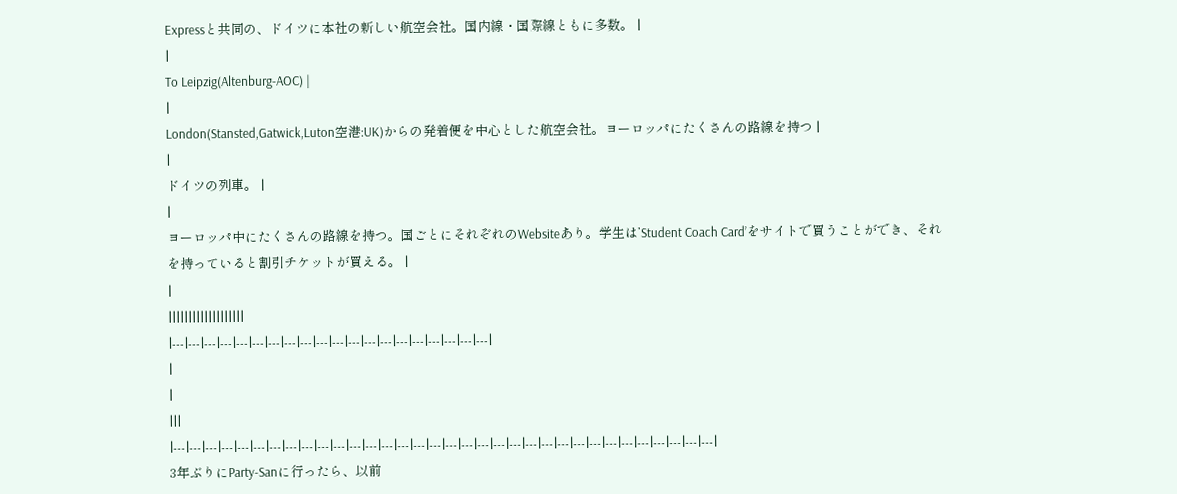Expressと共同の、ドイツに本社の新しい航空会社。国内線・国際線ともに多数。 |
|
To Leipzig(Altenburg-AOC) |
|
London(Stansted,Gatwick,Luton空港:UK)からの発着便を中心とした航空会社。ヨーロッパにたくさんの路線を持つ |
|
ドイツの列車。 |
|
ヨーロッパ中にたくさんの路線を持つ。国ごとにそれぞれのWebsiteあり。学生は’Student Coach Card’をサイトで買うことができ、それを持っていると割引チケットが買える。 |
|
|||||||||||||||||||
|---|---|---|---|---|---|---|---|---|---|---|---|---|---|---|---|---|---|---|---|
|
|
|||
|---|---|---|---|---|---|---|---|---|---|---|---|---|---|---|---|---|---|---|---|---|---|---|---|---|---|---|---|---|---|---|---|---|---|
3年ぶりにParty-Sanに行ったら、以前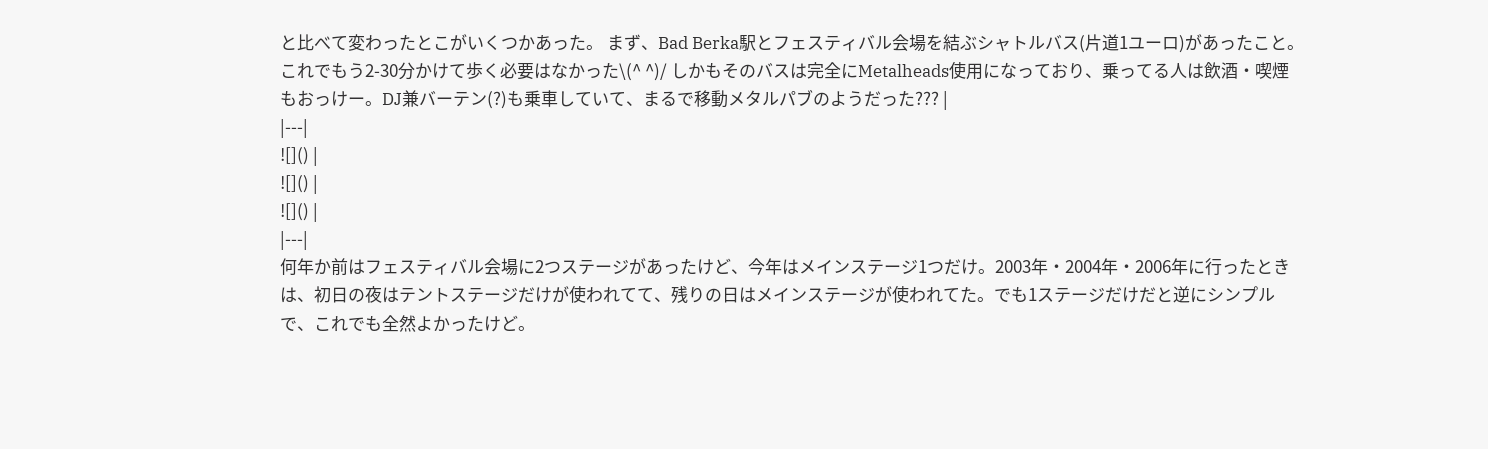と比べて変わったとこがいくつかあった。 まず、Bad Berka駅とフェスティバル会場を結ぶシャトルバス(片道1ユーロ)があったこと。これでもう2-30分かけて歩く必要はなかった\(^ ^)/ しかもそのバスは完全にMetalheads使用になっており、乗ってる人は飲酒・喫煙もおっけー。DJ兼バーテン(?)も乗車していて、まるで移動メタルパブのようだった??? |
|---|
![]() |
![]() |
![]() |
|---|
何年か前はフェスティバル会場に2つステージがあったけど、今年はメインステージ1つだけ。2003年・2004年・2006年に行ったときは、初日の夜はテントステージだけが使われてて、残りの日はメインステージが使われてた。でも1ステージだけだと逆にシンプルで、これでも全然よかったけど。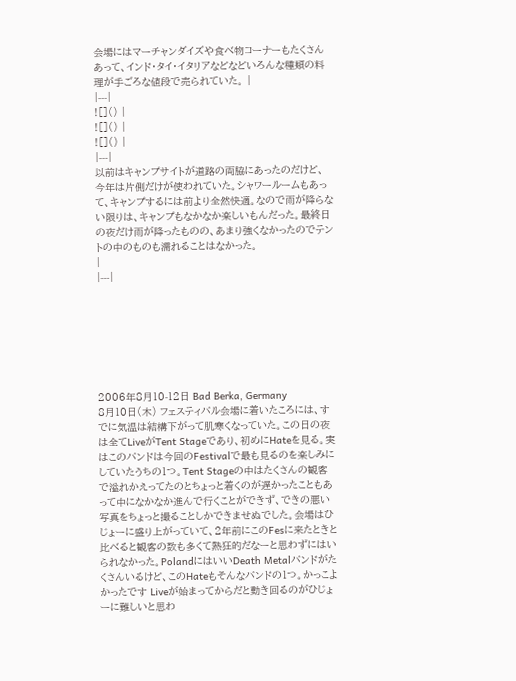会場にはマーチャンダイズや食べ物コーナーもたくさんあって、インド・タイ・イタリアなどなどいろんな種類の料理が手ごろな値段で売られていた。 |
|---|
![]() |
![]() |
![]() |
|---|
以前はキャンプサイトが道路の両脇にあったのだけど、今年は片側だけが使われていた。シャワールームもあって、キャンプするには前より全然快適。なので雨が降らない限りは、キャンプもなかなか楽しいもんだった。最終日の夜だけ雨が降ったものの、あまり強くなかったのでテントの中のものも濡れることはなかった。
|
|---|







2006年8月10-12日 Bad Berka, Germany
8月10日(木) フェスティバル会場に着いたころには、すでに気温は結構下がって肌寒くなっていた。この日の夜は全てLiveがTent Stageであり、初めにHateを見る。実はこのバンドは今回のFestivalで最も見るのを楽しみにしていたうちの1つ。Tent Stageの中はたくさんの観客で溢れかえってたのとちょっと着くのが遅かったこともあって中になかなか進んで行くことができず、できの悪い写真をちょっと撮ることしかできませぬでした。会場はひじょーに盛り上がっていて、2年前にこのFesに来たときと比べると観客の数も多くて熱狂的だなーと思わずにはいられなかった。PolandにはいいDeath Metalバンドがたくさんいるけど、このHateもそんなバンドの1つ。かっこよかったです Liveが始まってからだと動き回るのがひじょーに難しいと思わ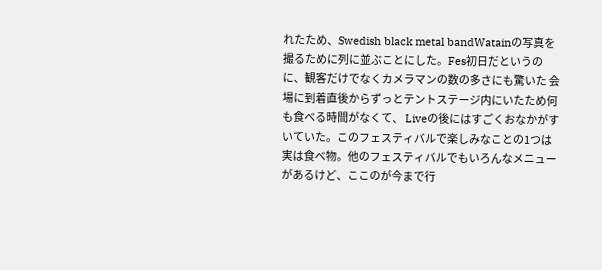れたため、Swedish black metal bandWatainの写真を撮るために列に並ぶことにした。Fes初日だというのに、観客だけでなくカメラマンの数の多さにも驚いた 会場に到着直後からずっとテントステージ内にいたため何も食べる時間がなくて、 Liveの後にはすごくおなかがすいていた。このフェスティバルで楽しみなことの1つは実は食べ物。他のフェスティバルでもいろんなメニューがあるけど、ここのが今まで行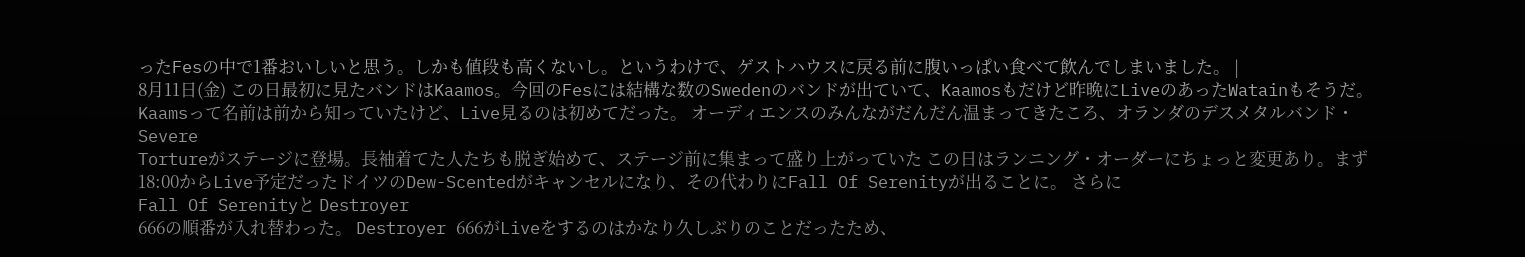ったFesの中で1番おいしいと思う。しかも値段も高くないし。というわけで、ゲストハウスに戻る前に腹いっぱい食べて飲んでしまいました。 |
8月11日(金) この日最初に見たバンドはKaamos。今回のFesには結構な数のSwedenのバンドが出ていて、Kaamosもだけど昨晩にLiveのあったWatainもそうだ。Kaamsって名前は前から知っていたけど、Live見るのは初めてだった。 オーディエンスのみんながだんだん温まってきたころ、オランダのデスメタルバンド・ Severe
Tortureがステージに登場。長袖着てた人たちも脱ぎ始めて、ステージ前に集まって盛り上がっていた この日はランニング・オーダーにちょっと変更あり。まず18:00からLive予定だったドイツのDew-Scentedがキャンセルになり、その代わりにFall Of Serenityが出ることに。 さらに
Fall Of Serenityと Destroyer
666の順番が入れ替わった。 Destroyer 666がLiveをするのはかなり久しぶりのことだったため、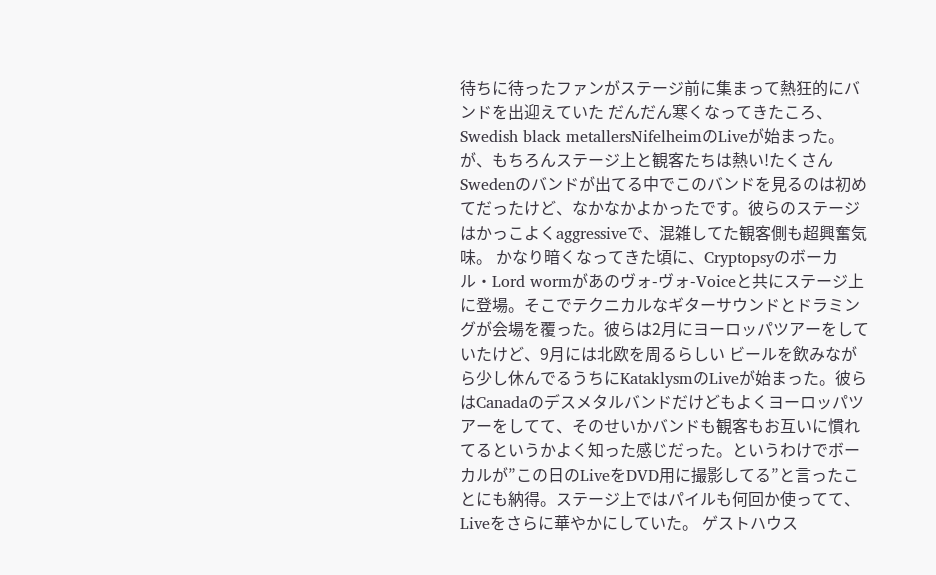待ちに待ったファンがステージ前に集まって熱狂的にバンドを出迎えていた だんだん寒くなってきたころ、Swedish black metallersNifelheimのLiveが始まった。が、もちろんステージ上と観客たちは熱い!たくさんSwedenのバンドが出てる中でこのバンドを見るのは初めてだったけど、なかなかよかったです。彼らのステージはかっこよくaggressiveで、混雑してた観客側も超興奮気味。 かなり暗くなってきた頃に、Cryptopsyのボーカル・Lord wormがあのヴォ-ヴォ-Voiceと共にステージ上に登場。そこでテクニカルなギターサウンドとドラミングが会場を覆った。彼らは2月にヨーロッパツアーをしていたけど、9月には北欧を周るらしい ビールを飲みながら少し休んでるうちにKataklysmのLiveが始まった。彼らはCanadaのデスメタルバンドだけどもよくヨーロッパツアーをしてて、そのせいかバンドも観客もお互いに慣れてるというかよく知った感じだった。というわけでボーカルが”この日のLiveをDVD用に撮影してる”と言ったことにも納得。ステージ上ではパイルも何回か使ってて、Liveをさらに華やかにしていた。 ゲストハウス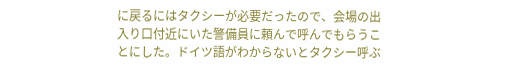に戻るにはタクシーが必要だったので、会場の出入り口付近にいた警備員に頼んで呼んでもらうことにした。ドイツ語がわからないとタクシー呼ぶ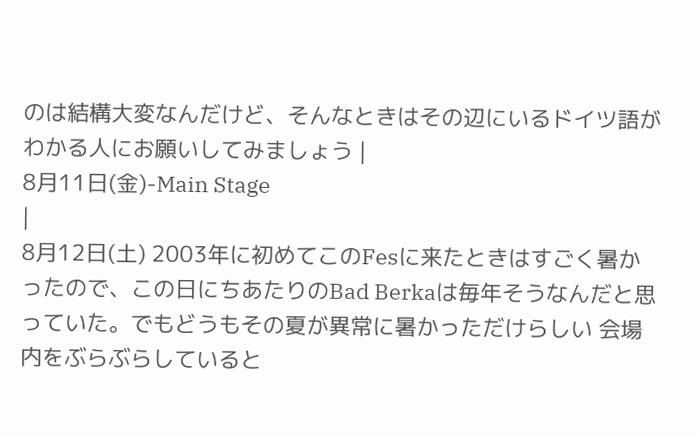のは結構大変なんだけど、そんなときはその辺にいるドイツ語がわかる人にお願いしてみましょう |
8月11日(金)-Main Stage
|
8月12日(土) 2003年に初めてこのFesに来たときはすごく暑かったので、この日にちあたりのBad Berkaは毎年そうなんだと思っていた。でもどうもその夏が異常に暑かっただけらしい 会場内をぶらぶらしていると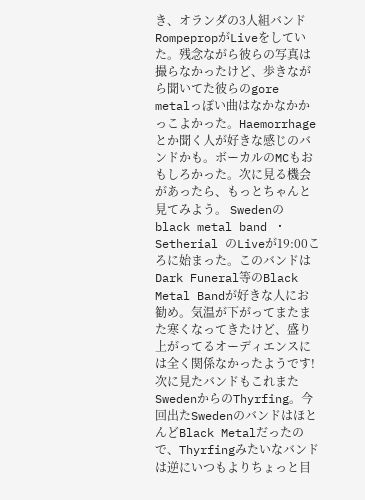き、オランダの3人組バンドRompepropがLiveをしていた。残念ながら彼らの写真は撮らなかったけど、歩きながら聞いてた彼らのgore metalっぽい曲はなかなかかっこよかった。Haemorrhageとか聞く人が好きな感じのバンドかも。ボーカルのMCもおもしろかった。次に見る機会があったら、もっとちゃんと見てみよう。 Swedenの black metal band ・ Setherial のLiveが19:00ころに始まった。このバンドはDark Funeral等のBlack Metal Bandが好きな人にお勧め。気温が下がってまたまた寒くなってきたけど、盛り上がってるオーディエンスには全く関係なかったようです! 次に見たバンドもこれまたSwedenからのThyrfing。今回出たSwedenのバンドはほとんどBlack Metalだったので、Thyrfingみたいなバンドは逆にいつもよりちょっと目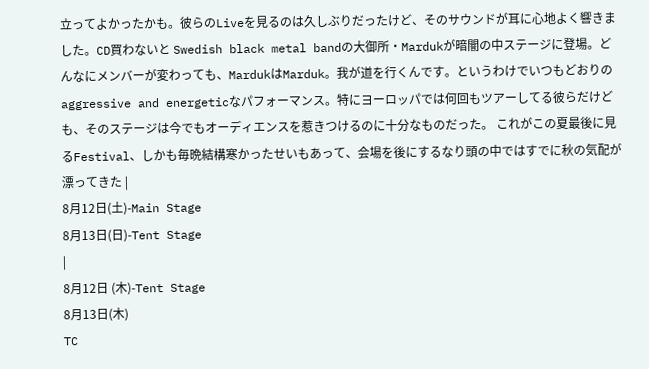立ってよかったかも。彼らのLiveを見るのは久しぶりだったけど、そのサウンドが耳に心地よく響きました。CD買わないと Swedish black metal bandの大御所・Mardukが暗闇の中ステージに登場。どんなにメンバーが変わっても、MardukはMarduk。我が道を行くんです。というわけでいつもどおりのaggressive and energeticなパフォーマンス。特にヨーロッパでは何回もツアーしてる彼らだけども、そのステージは今でもオーディエンスを惹きつけるのに十分なものだった。 これがこの夏最後に見るFestival、しかも毎晩結構寒かったせいもあって、会場を後にするなり頭の中ではすでに秋の気配が漂ってきた |
8月12日(土)-Main Stage
8月13日(日)-Tent Stage
|
8月12日 (木)-Tent Stage
8月13日(木)
TC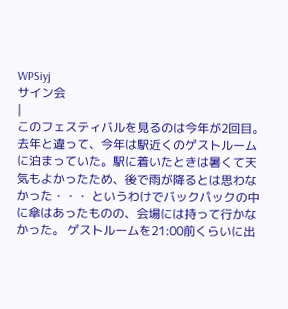WPSiyj
サイン会
|
このフェスティバルを見るのは今年が2回目。去年と違って、今年は駅近くのゲストルームに泊まっていた。駅に着いたときは暑くて天気もよかったため、後で雨が降るとは思わなかった・・・ というわけでバックパックの中に傘はあったものの、会場には持って行かなかった。 ゲストルームを21:00前くらいに出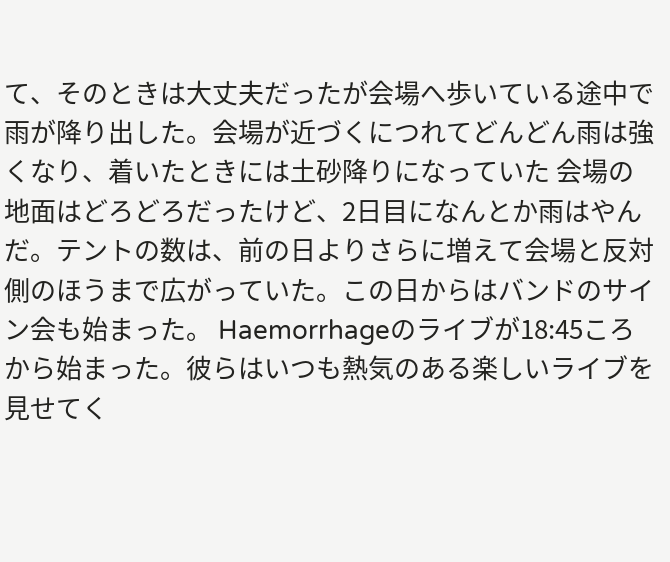て、そのときは大丈夫だったが会場へ歩いている途中で雨が降り出した。会場が近づくにつれてどんどん雨は強くなり、着いたときには土砂降りになっていた 会場の地面はどろどろだったけど、2日目になんとか雨はやんだ。テントの数は、前の日よりさらに増えて会場と反対側のほうまで広がっていた。この日からはバンドのサイン会も始まった。 Haemorrhageのライブが18:45ころから始まった。彼らはいつも熱気のある楽しいライブを見せてく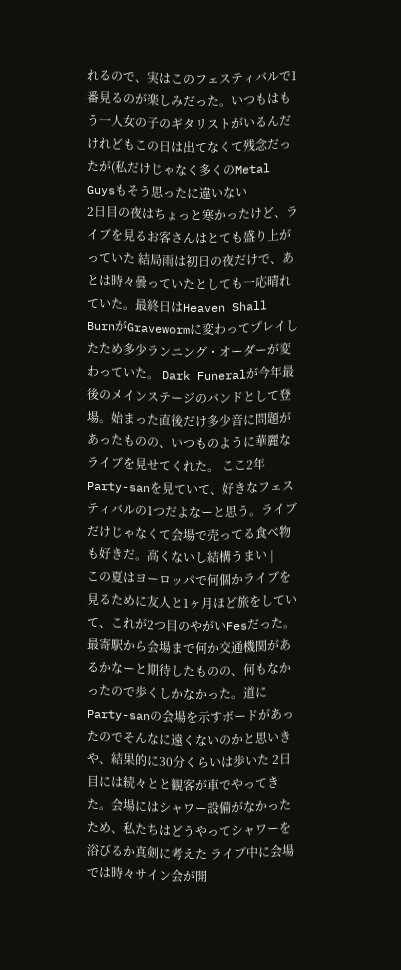れるので、実はこのフェスティバルで1番見るのが楽しみだった。いつもはもう一人女の子のギタリストがいるんだけれどもこの日は出てなくて残念だったが(私だけじゃなく多くのMetal Guysもそう思ったに違いない
2日目の夜はちょっと寒かったけど、ライブを見るお客さんはとても盛り上がっていた 結局雨は初日の夜だけで、あとは時々曇っていたとしても一応晴れていた。最終日はHeaven Shall BurnがGravewormに変わってプレイしたため多少ランニング・オーダーが変わっていた。 Dark Funeralが今年最後のメインステージのバンドとして登場。始まった直後だけ多少音に問題があったものの、いつものように華麗なライブを見せてくれた。 ここ2年Party-sanを見ていて、好きなフェスティバルの1つだよなーと思う。ライブだけじゃなくて会場で売ってる食べ物も好きだ。高くないし結構うまい |
この夏はヨーロッパで何個かライブを見るために友人と1ヶ月ほど旅をしていて、これが2つ目のやがいFesだった。最寄駅から会場まで何か交通機関があるかなーと期待したものの、何もなかったので歩くしかなかった。道にParty-sanの会場を示すボードがあったのでそんなに遠くないのかと思いきや、結果的に30分くらいは歩いた 2日目には続々とと観客が車でやってきた。会場にはシャワー設備がなかったため、私たちはどうやってシャワーを浴びるか真剣に考えた ライブ中に会場では時々サイン会が開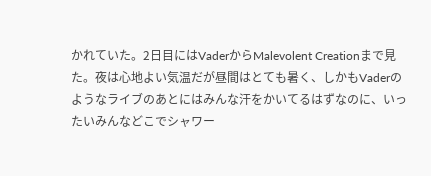かれていた。2日目にはVaderからMalevolent Creationまで見た。夜は心地よい気温だが昼間はとても暑く、しかもVaderのようなライブのあとにはみんな汗をかいてるはずなのに、いったいみんなどこでシャワー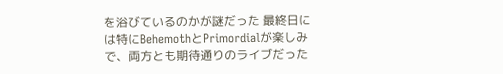を浴びているのかが謎だった 最終日には特にBehemothとPrimordialが楽しみで、両方とも期待通りのライブだった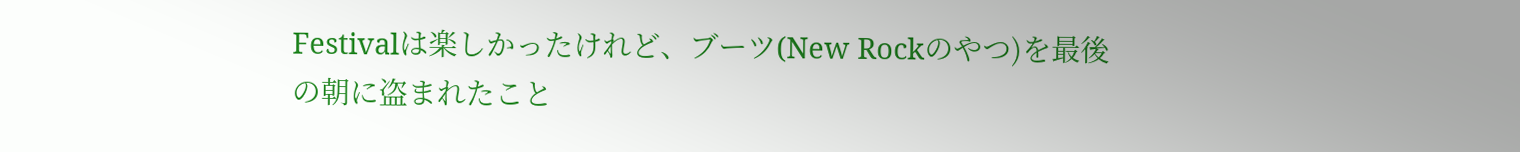Festivalは楽しかったけれど、ブーツ(New Rockのやつ)を最後の朝に盗まれたこと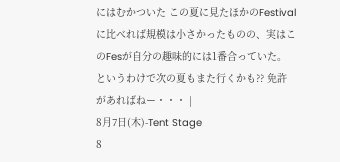にはむかついた この夏に見たほかのFestivalに比べれば規模は小さかったものの、実はこのFesが自分の趣味的には1番合っていた。というわけで次の夏もまた行くかも?? 免許があればねー・・・ |
8月7日(木)-Tent Stage
8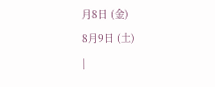月8日 (金)
8月9日 (土)
|